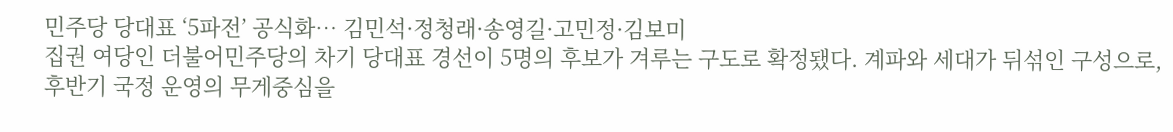민주당 당대표 ‘5파전’ 공식화… 김민석·정청래·송영길·고민정·김보미
집권 여당인 더불어민주당의 차기 당대표 경선이 5명의 후보가 겨루는 구도로 확정됐다. 계파와 세대가 뒤섞인 구성으로, 후반기 국정 운영의 무게중심을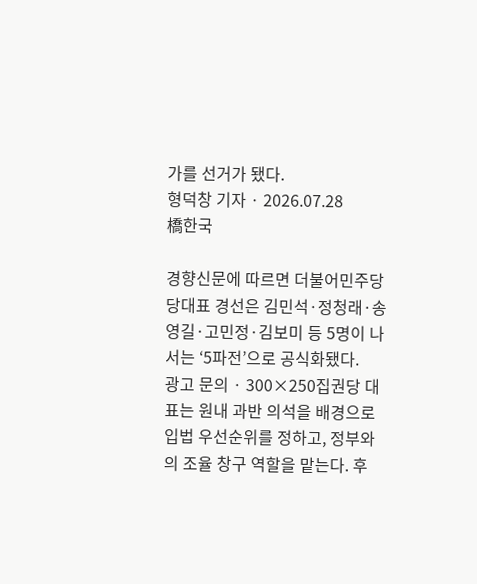가를 선거가 됐다.
형덕창 기자 · 2026.07.28
橋한국

경향신문에 따르면 더불어민주당 당대표 경선은 김민석·정청래·송영길·고민정·김보미 등 5명이 나서는 ‘5파전’으로 공식화됐다.
광고 문의 · 300×250집권당 대표는 원내 과반 의석을 배경으로 입법 우선순위를 정하고, 정부와의 조율 창구 역할을 맡는다. 후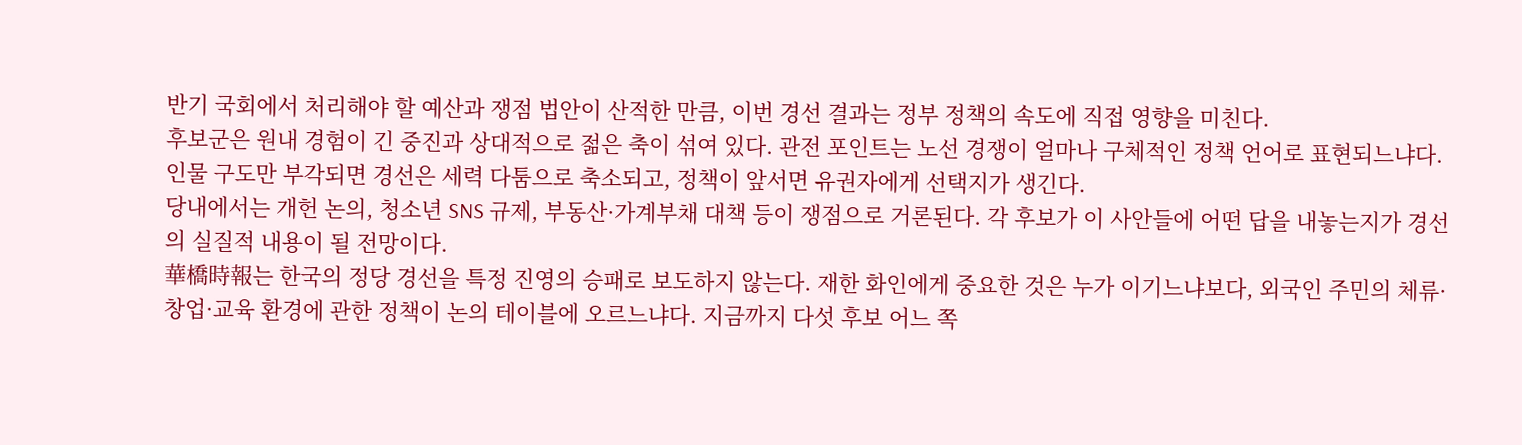반기 국회에서 처리해야 할 예산과 쟁점 법안이 산적한 만큼, 이번 경선 결과는 정부 정책의 속도에 직접 영향을 미친다.
후보군은 원내 경험이 긴 중진과 상대적으로 젊은 축이 섞여 있다. 관전 포인트는 노선 경쟁이 얼마나 구체적인 정책 언어로 표현되느냐다. 인물 구도만 부각되면 경선은 세력 다툼으로 축소되고, 정책이 앞서면 유권자에게 선택지가 생긴다.
당내에서는 개헌 논의, 청소년 SNS 규제, 부동산·가계부채 대책 등이 쟁점으로 거론된다. 각 후보가 이 사안들에 어떤 답을 내놓는지가 경선의 실질적 내용이 될 전망이다.
華橋時報는 한국의 정당 경선을 특정 진영의 승패로 보도하지 않는다. 재한 화인에게 중요한 것은 누가 이기느냐보다, 외국인 주민의 체류·창업·교육 환경에 관한 정책이 논의 테이블에 오르느냐다. 지금까지 다섯 후보 어느 쪽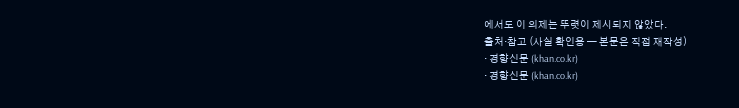에서도 이 의제는 뚜렷이 제시되지 않았다.
출처·참고 (사실 확인용 — 본문은 직접 재작성)
· 경향신문 (khan.co.kr)
· 경향신문 (khan.co.kr)